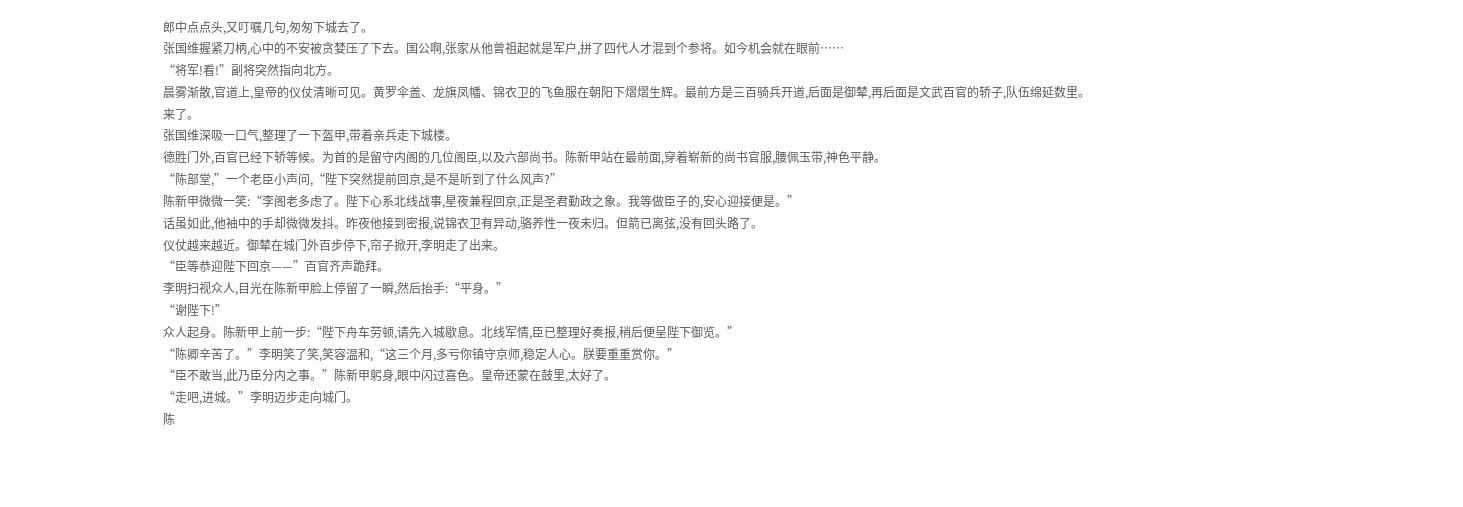郎中点点头,又叮嘱几句,匆匆下城去了。
张国维握紧刀柄,心中的不安被贪婪压了下去。国公啊,张家从他曾祖起就是军户,拼了四代人才混到个参将。如今机会就在眼前……
“将军!看!”副将突然指向北方。
晨雾渐散,官道上,皇帝的仪仗清晰可见。黄罗伞盖、龙旗凤幡、锦衣卫的飞鱼服在朝阳下熠熠生辉。最前方是三百骑兵开道,后面是御辇,再后面是文武百官的轿子,队伍绵延数里。
来了。
张国维深吸一口气,整理了一下盔甲,带着亲兵走下城楼。
德胜门外,百官已经下轿等候。为首的是留守内阁的几位阁臣,以及六部尚书。陈新甲站在最前面,穿着崭新的尚书官服,腰佩玉带,神色平静。
“陈部堂,”一个老臣小声问,“陛下突然提前回京,是不是听到了什么风声?”
陈新甲微微一笑:“李阁老多虑了。陛下心系北线战事,星夜兼程回京,正是圣君勤政之象。我等做臣子的,安心迎接便是。”
话虽如此,他袖中的手却微微发抖。昨夜他接到密报,说锦衣卫有异动,骆养性一夜未归。但箭已离弦,没有回头路了。
仪仗越来越近。御辇在城门外百步停下,帘子掀开,李明走了出来。
“臣等恭迎陛下回京——”百官齐声跪拜。
李明扫视众人,目光在陈新甲脸上停留了一瞬,然后抬手:“平身。”
“谢陛下!”
众人起身。陈新甲上前一步:“陛下舟车劳顿,请先入城歇息。北线军情,臣已整理好奏报,稍后便呈陛下御览。”
“陈卿辛苦了。”李明笑了笑,笑容温和,“这三个月,多亏你镇守京师,稳定人心。朕要重重赏你。”
“臣不敢当,此乃臣分内之事。”陈新甲躬身,眼中闪过喜色。皇帝还蒙在鼓里,太好了。
“走吧,进城。”李明迈步走向城门。
陈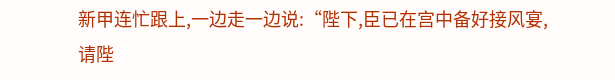新甲连忙跟上,一边走一边说:“陛下,臣已在宫中备好接风宴,请陛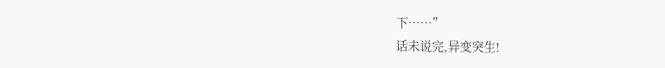下……”
话未说完,异变突生!